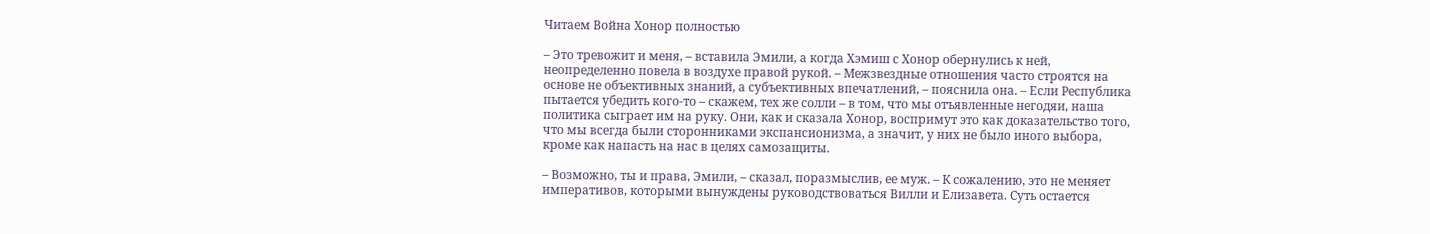Читаем Война Хонор полностью

– Это тревожит и меня, – вставила Эмили, а когда Хэмиш с Хонор обернулись к ней, неопределенно повела в воздухе правой рукой. – Межзвездные отношения часто строятся на основе не объективных знаний, а субъективных впечатлений, – пояснила она. – Если Республика пытается убедить кого-то – скажем, тех же солли – в том, что мы отъявленные негодяи, наша политика сыграет им на руку. Они, как и сказала Хонор, воспримут это как доказательство того, что мы всегда были сторонниками экспансионизма, а значит, у них не было иного выбора, кроме как напасть на нас в целях самозащиты.

– Возможно, ты и права, Эмили, – сказал, поразмыслив, ее муж. – К сожалению, это не меняет императивов, которыми вынуждены руководствоваться Вилли и Елизавета. Суть остается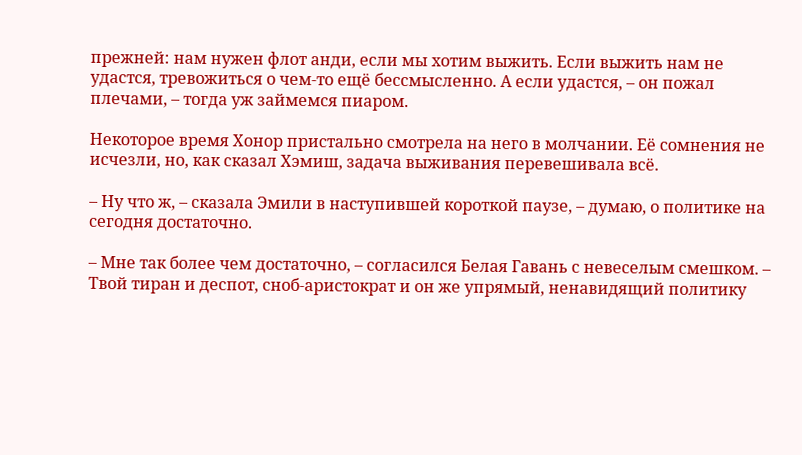прежней: нам нужен флот анди, если мы хотим выжить. Если выжить нам не удастся, тревожиться о чем-то ещё бессмысленно. А если удастся, – он пожал плечами, – тогда уж займемся пиаром.

Некоторое время Хонор пристально смотрела на него в молчании. Её сомнения не исчезли, но, как сказал Хэмиш, задача выживания перевешивала всё.

– Ну что ж, – сказала Эмили в наступившей короткой паузе, – думаю, о политике на сегодня достаточно.

– Мне так более чем достаточно, – согласился Белая Гавань с невеселым смешком. – Твой тиран и деспот, сноб-аристократ и он же упрямый, ненавидящий политику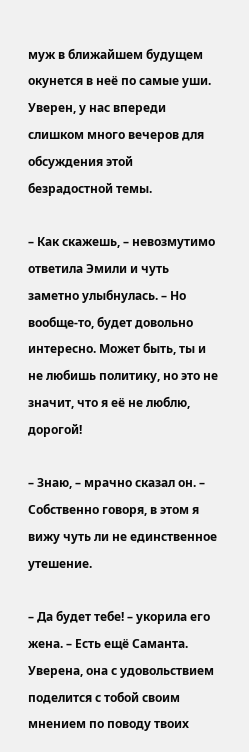муж в ближайшем будущем окунется в неё по самые уши. Уверен, у нас впереди слишком много вечеров для обсуждения этой безрадостной темы.

– Как скажешь, – невозмутимо ответила Эмили и чуть заметно улыбнулась. – Но вообще-то, будет довольно интересно. Может быть, ты и не любишь политику, но это не значит, что я её не люблю, дорогой!

– Знаю, – мрачно сказал он. – Собственно говоря, в этом я вижу чуть ли не единственное утешение.

– Да будет тебе! – укорила его жена. – Есть ещё Саманта. Уверена, она с удовольствием поделится с тобой своим мнением по поводу твоих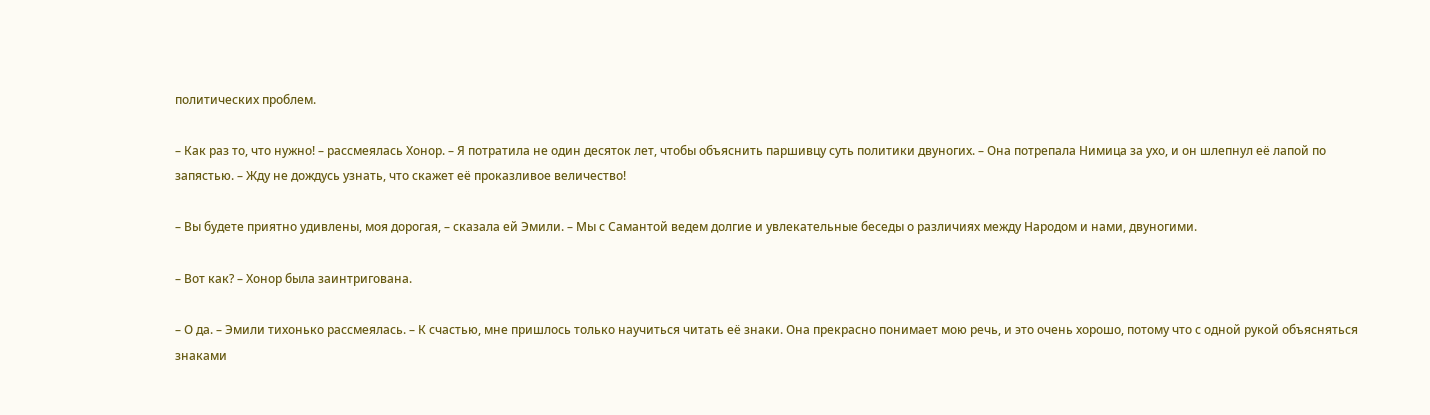политических проблем.

– Как раз то, что нужно! – рассмеялась Хонор. – Я потратила не один десяток лет, чтобы объяснить паршивцу суть политики двуногих. – Она потрепала Нимица за ухо, и он шлепнул её лапой по запястью. – Жду не дождусь узнать, что скажет её проказливое величество!

– Вы будете приятно удивлены, моя дорогая, – сказала ей Эмили. – Мы с Самантой ведем долгие и увлекательные беседы о различиях между Народом и нами, двуногими.

– Вот как? – Хонор была заинтригована.

– О да. – Эмили тихонько рассмеялась. – К счастью, мне пришлось только научиться читать её знаки. Она прекрасно понимает мою речь, и это очень хорошо, потому что с одной рукой объясняться знаками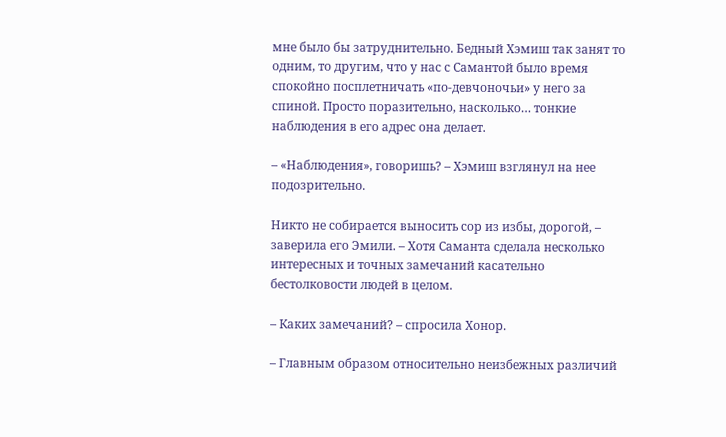мне было бы затруднительно. Бедный Хэмиш так занят то одним, то другим, что у нас с Самантой было время спокойно посплетничать «по-девчоночьи» у него за спиной. Просто поразительно, насколько… тонкие наблюдения в его адрес она делает.

– «Наблюдения», говоришь? – Хэмиш взглянул на нее подозрительно.

Никто не собирается выносить сор из избы, дорогой, – заверила его Эмили. – Хотя Саманта сделала несколько интересных и точных замечаний касательно бестолковости людей в целом.

– Каких замечаний? – спросила Хонор.

– Главным образом относительно неизбежных различий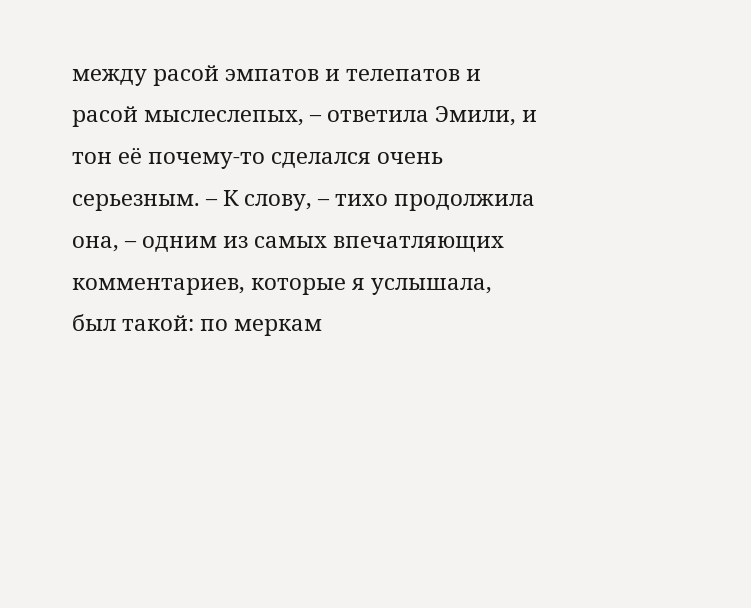между расой эмпатов и телепатов и расой мыслеслепых, – ответила Эмили, и тон её почему-то сделался очень серьезным. – К слову, – тихо продолжила она, – одним из самых впечатляющих комментариев, которые я услышала, был такой: по меркам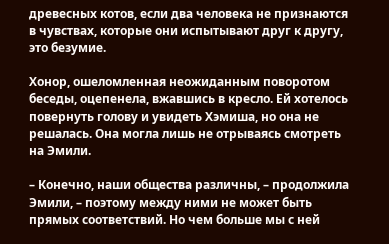древесных котов, если два человека не признаются в чувствах, которые они испытывают друг к другу, это безумие.

Хонор, ошеломленная неожиданным поворотом беседы, оцепенела, вжавшись в кресло. Ей хотелось повернуть голову и увидеть Хэмиша, но она не решалась. Она могла лишь не отрываясь смотреть на Эмили.

– Конечно, наши общества различны, – продолжила Эмили, – поэтому между ними не может быть прямых соответствий. Но чем больше мы с ней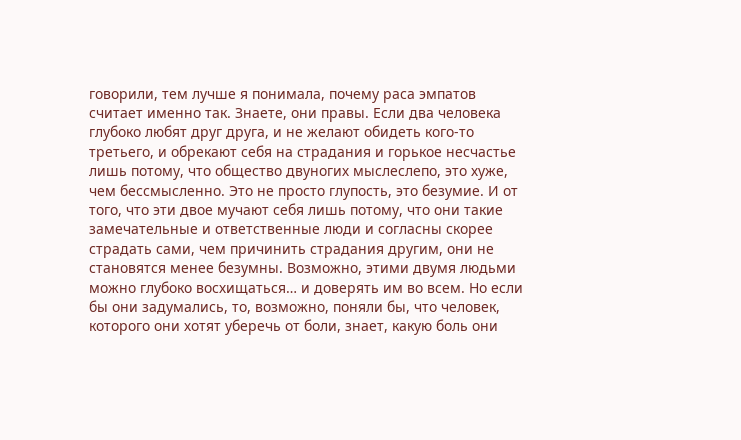говорили, тем лучше я понимала, почему раса эмпатов считает именно так. Знаете, они правы. Если два человека глубоко любят друг друга, и не желают обидеть кого-то третьего, и обрекают себя на страдания и горькое несчастье лишь потому, что общество двуногих мыслеслепо, это хуже, чем бессмысленно. Это не просто глупость, это безумие. И от того, что эти двое мучают себя лишь потому, что они такие замечательные и ответственные люди и согласны скорее страдать сами, чем причинить страдания другим, они не становятся менее безумны. Возможно, этими двумя людьми можно глубоко восхищаться… и доверять им во всем. Но если бы они задумались, то, возможно, поняли бы, что человек, которого они хотят уберечь от боли, знает, какую боль они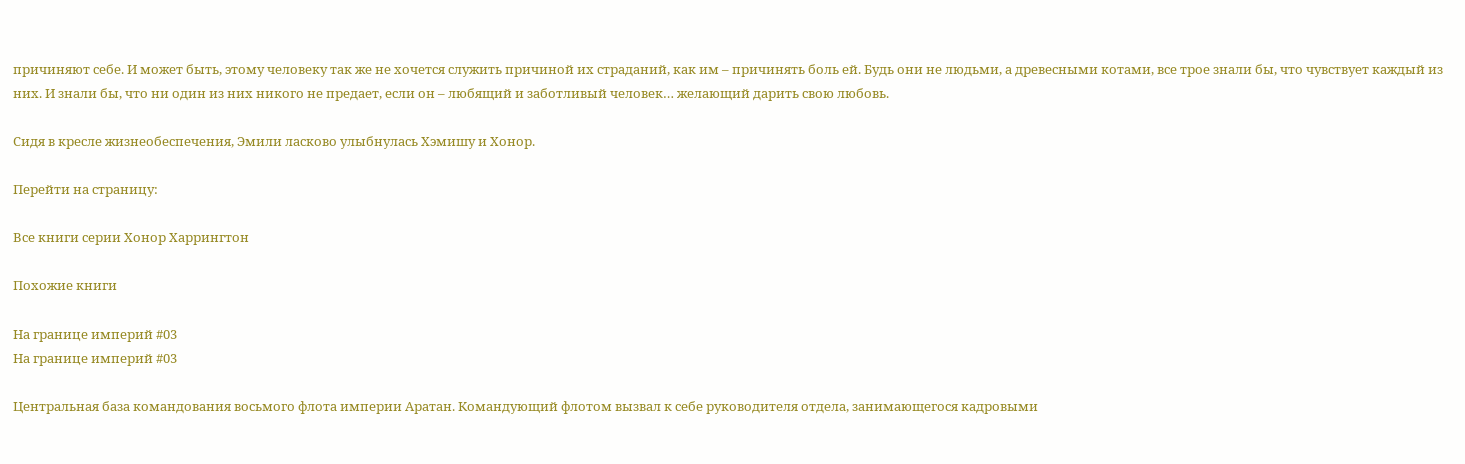причиняют себе. И может быть, этому человеку так же не хочется служить причиной их страданий, как им – причинять боль ей. Будь они не людьми, а древесными котами, все трое знали бы, что чувствует каждый из них. И знали бы, что ни один из них никого не предает, если он – любящий и заботливый человек… желающий дарить свою любовь.

Сидя в кресле жизнеобеспечения, Эмили ласково улыбнулась Хэмишу и Хонор.

Перейти на страницу:

Все книги серии Хонор Харрингтон

Похожие книги

На границе империй #03
На границе империй #03

Центральная база командования восьмого флота империи Аратан. Командующий флотом вызвал к себе руководителя отдела, занимающегося кадровыми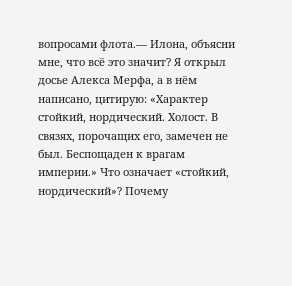вопросами флота.— Илона, объясни мне, что всё это значит? Я открыл досье Алекса Мерфа, а в нём написано, цитирую: «Характер стойкий, нордический. Холост. В связях, порочащих его, замечен не был. Беспощаден к врагам империи.» Что означает «стойкий, нордический»? Почему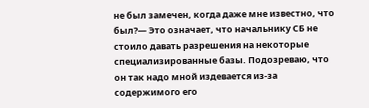не был замечен, когда даже мне известно, что был?— Это означает, что начальнику СБ не стоило давать разрешения на некоторые специализированные базы. Подозреваю, что он так надо мной издевается из-за содержимого его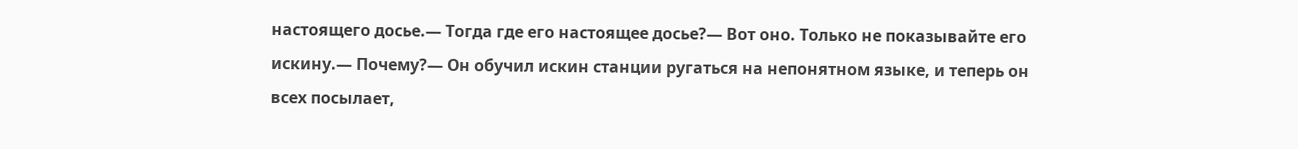настоящего досье.— Тогда где его настоящее досье?— Вот оно. Только не показывайте его искину.— Почему?— Он обучил искин станции ругаться на непонятном языке, и теперь он всех посылает,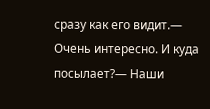сразу как его видит.— Очень интересно. И куда посылает?— Наши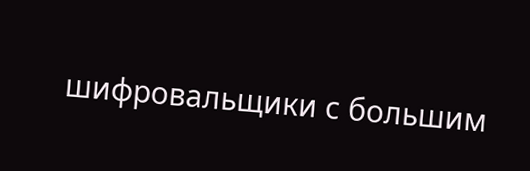шифровальщики с большим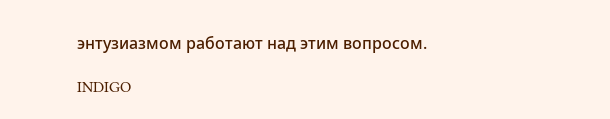энтузиазмом работают над этим вопросом.

INDIGO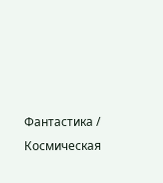Фантастика / Космическая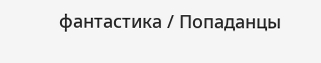фантастика / Попаданцы